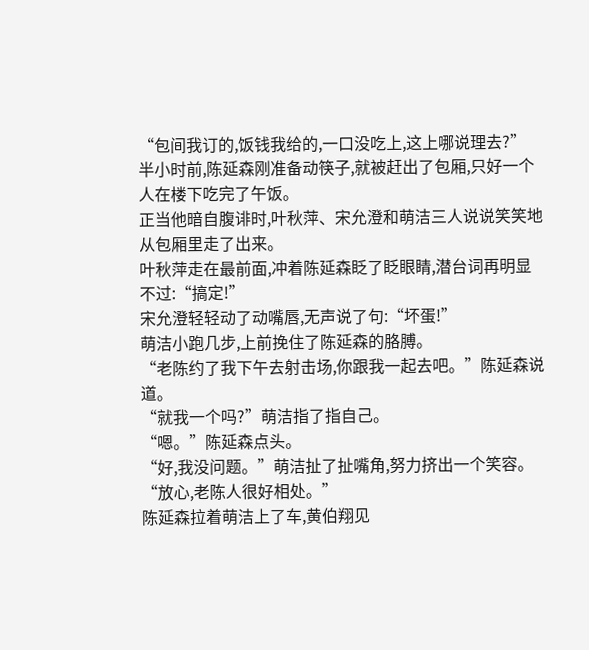“包间我订的,饭钱我给的,一口没吃上,这上哪说理去?”
半小时前,陈延森刚准备动筷子,就被赶出了包厢,只好一个人在楼下吃完了午饭。
正当他暗自腹诽时,叶秋萍、宋允澄和萌洁三人说说笑笑地从包厢里走了出来。
叶秋萍走在最前面,冲着陈延森眨了眨眼睛,潜台词再明显不过:“搞定!”
宋允澄轻轻动了动嘴唇,无声说了句:“坏蛋!”
萌洁小跑几步,上前挽住了陈延森的胳膊。
“老陈约了我下午去射击场,你跟我一起去吧。”陈延森说道。
“就我一个吗?”萌洁指了指自己。
“嗯。”陈延森点头。
“好,我没问题。”萌洁扯了扯嘴角,努力挤出一个笑容。
“放心,老陈人很好相处。”
陈延森拉着萌洁上了车,黄伯翔见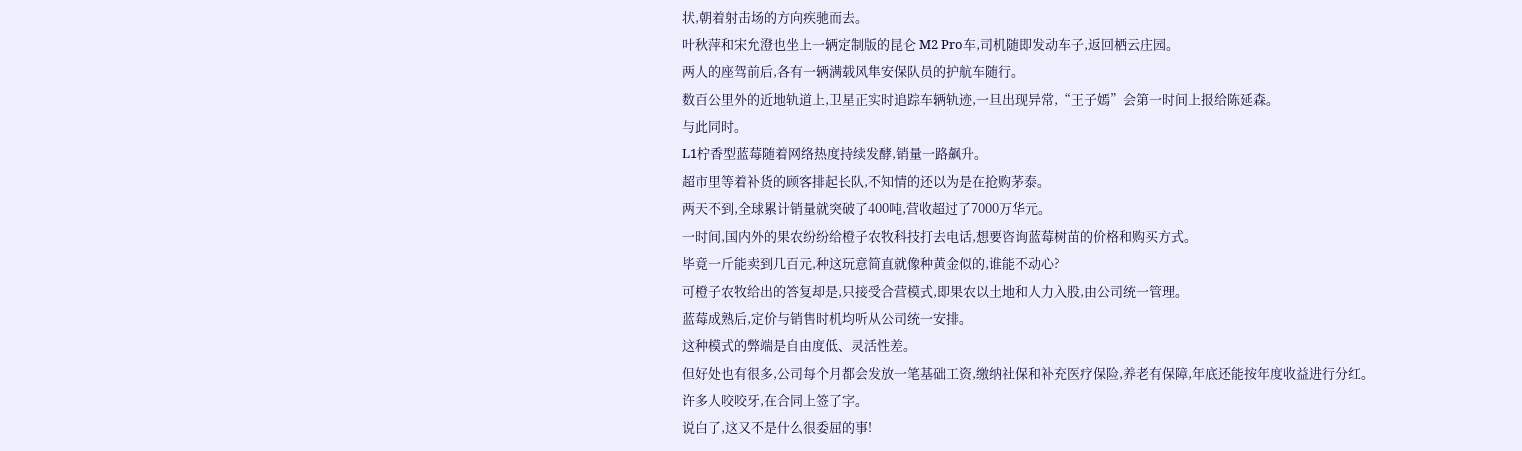状,朝着射击场的方向疾驰而去。
叶秋萍和宋允澄也坐上一辆定制版的昆仑 M2 Pro车,司机随即发动车子,返回栖云庄园。
两人的座驾前后,各有一辆满载风隼安保队员的护航车随行。
数百公里外的近地轨道上,卫星正实时追踪车辆轨迹,一旦出现异常,“王子嫣”会第一时间上报给陈延森。
与此同时。
L1柠香型蓝莓随着网络热度持续发酵,销量一路飙升。
超市里等着补货的顾客排起长队,不知情的还以为是在抢购茅泰。
两天不到,全球累计销量就突破了400吨,营收超过了7000万华元。
一时间,国内外的果农纷纷给橙子农牧科技打去电话,想要咨询蓝莓树苗的价格和购买方式。
毕竟一斤能卖到几百元,种这玩意简直就像种黄金似的,谁能不动心?
可橙子农牧给出的答复却是,只接受合营模式,即果农以土地和人力入股,由公司统一管理。
蓝莓成熟后,定价与销售时机均听从公司统一安排。
这种模式的弊端是自由度低、灵活性差。
但好处也有很多,公司每个月都会发放一笔基础工资,缴纳社保和补充医疗保险,养老有保障,年底还能按年度收益进行分红。
许多人咬咬牙,在合同上签了字。
说白了,这又不是什么很委屈的事!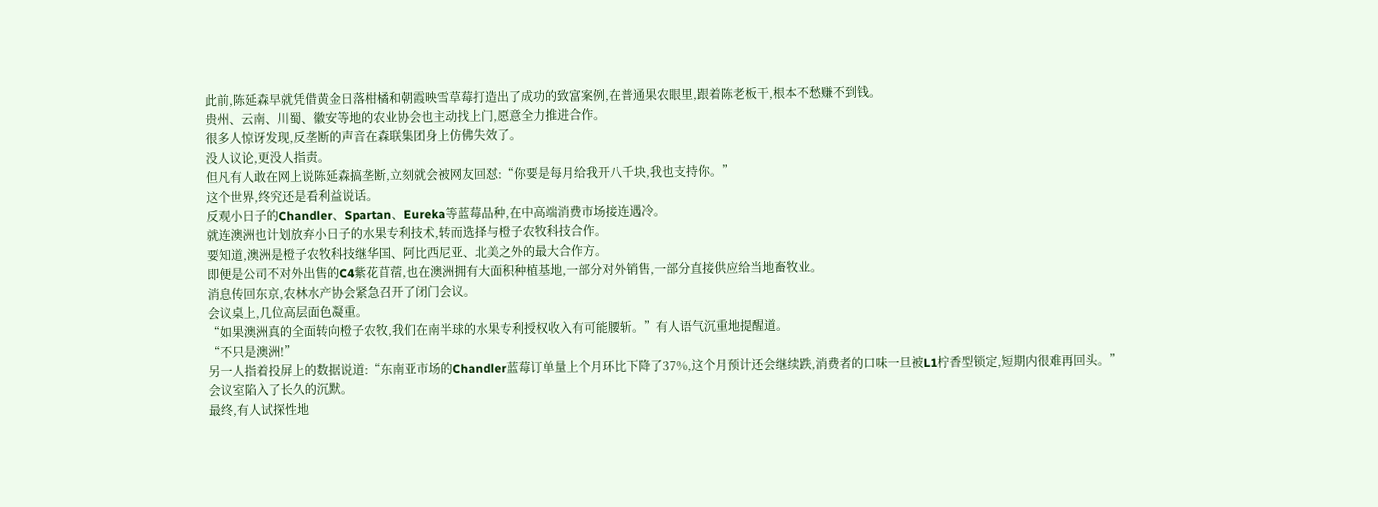此前,陈延森早就凭借黄金日落柑橘和朝霞映雪草莓打造出了成功的致富案例,在普通果农眼里,跟着陈老板干,根本不愁赚不到钱。
贵州、云南、川蜀、徽安等地的农业协会也主动找上门,愿意全力推进合作。
很多人惊讶发现,反垄断的声音在森联集团身上仿佛失效了。
没人议论,更没人指责。
但凡有人敢在网上说陈延森搞垄断,立刻就会被网友回怼:“你要是每月给我开八千块,我也支持你。”
这个世界,终究还是看利益说话。
反观小日子的Chandler、Spartan、Eureka等蓝莓品种,在中高端消费市场接连遇冷。
就连澳洲也计划放弃小日子的水果专利技术,转而选择与橙子农牧科技合作。
要知道,澳洲是橙子农牧科技继华国、阿比西尼亚、北美之外的最大合作方。
即便是公司不对外出售的C4紫花苜蓿,也在澳洲拥有大面积种植基地,一部分对外销售,一部分直接供应给当地畜牧业。
消息传回东京,农林水产协会紧急召开了闭门会议。
会议桌上,几位高层面色凝重。
“如果澳洲真的全面转向橙子农牧,我们在南半球的水果专利授权收入有可能腰斩。”有人语气沉重地提醒道。
“不只是澳洲!”
另一人指着投屏上的数据说道:“东南亚市场的Chandler蓝莓订单量上个月环比下降了37%,这个月预计还会继续跌,消费者的口味一旦被L1柠香型锁定,短期内很难再回头。”
会议室陷入了长久的沉默。
最终,有人试探性地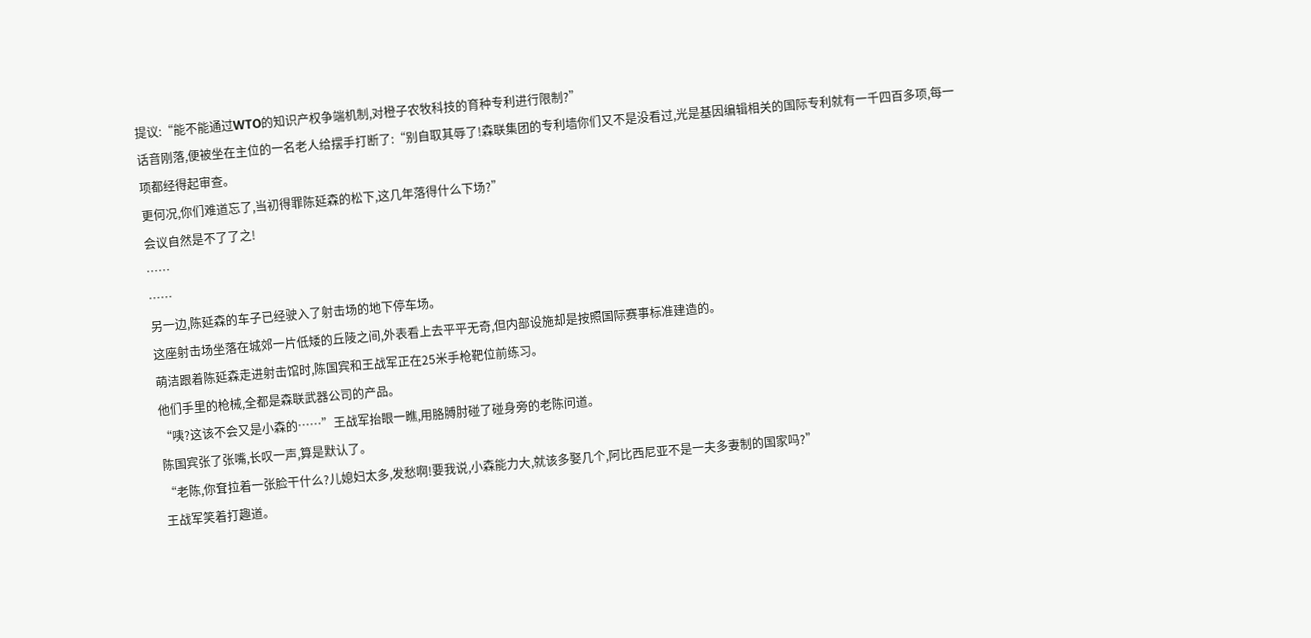提议:“能不能通过WTO的知识产权争端机制,对橙子农牧科技的育种专利进行限制?”
话音刚落,便被坐在主位的一名老人给摆手打断了:“别自取其辱了!森联集团的专利墙你们又不是没看过,光是基因编辑相关的国际专利就有一千四百多项,每一项都经得起审查。
更何况,你们难道忘了,当初得罪陈延森的松下,这几年落得什么下场?”
会议自然是不了了之!
……
……
另一边,陈延森的车子已经驶入了射击场的地下停车场。
这座射击场坐落在城郊一片低矮的丘陵之间,外表看上去平平无奇,但内部设施却是按照国际赛事标准建造的。
萌洁跟着陈延森走进射击馆时,陈国宾和王战军正在25米手枪靶位前练习。
他们手里的枪械,全都是森联武器公司的产品。
“咦?这该不会又是小森的……”王战军抬眼一瞧,用胳膊肘碰了碰身旁的老陈问道。
陈国宾张了张嘴,长叹一声,算是默认了。
“老陈,你耷拉着一张脸干什么?儿媳妇太多,发愁啊!要我说,小森能力大,就该多娶几个,阿比西尼亚不是一夫多妻制的国家吗?”
王战军笑着打趣道。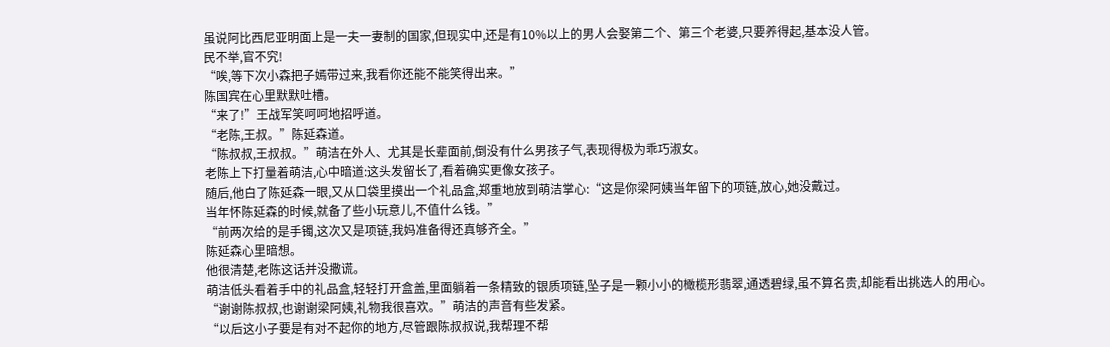虽说阿比西尼亚明面上是一夫一妻制的国家,但现实中,还是有10%以上的男人会娶第二个、第三个老婆,只要养得起,基本没人管。
民不举,官不究!
“唉,等下次小森把子嫣带过来,我看你还能不能笑得出来。”
陈国宾在心里默默吐槽。
“来了!”王战军笑呵呵地招呼道。
“老陈,王叔。”陈延森道。
“陈叔叔,王叔叔。”萌洁在外人、尤其是长辈面前,倒没有什么男孩子气,表现得极为乖巧淑女。
老陈上下打量着萌洁,心中暗道:这头发留长了,看着确实更像女孩子。
随后,他白了陈延森一眼,又从口袋里摸出一个礼品盒,郑重地放到萌洁掌心:“这是你梁阿姨当年留下的项链,放心,她没戴过。
当年怀陈延森的时候,就备了些小玩意儿,不值什么钱。”
“前两次给的是手镯,这次又是项链,我妈准备得还真够齐全。”
陈延森心里暗想。
他很清楚,老陈这话并没撒谎。
萌洁低头看着手中的礼品盒,轻轻打开盒盖,里面躺着一条精致的银质项链,坠子是一颗小小的橄榄形翡翠,通透碧绿,虽不算名贵,却能看出挑选人的用心。
“谢谢陈叔叔,也谢谢梁阿姨,礼物我很喜欢。”萌洁的声音有些发紧。
“以后这小子要是有对不起你的地方,尽管跟陈叔叔说,我帮理不帮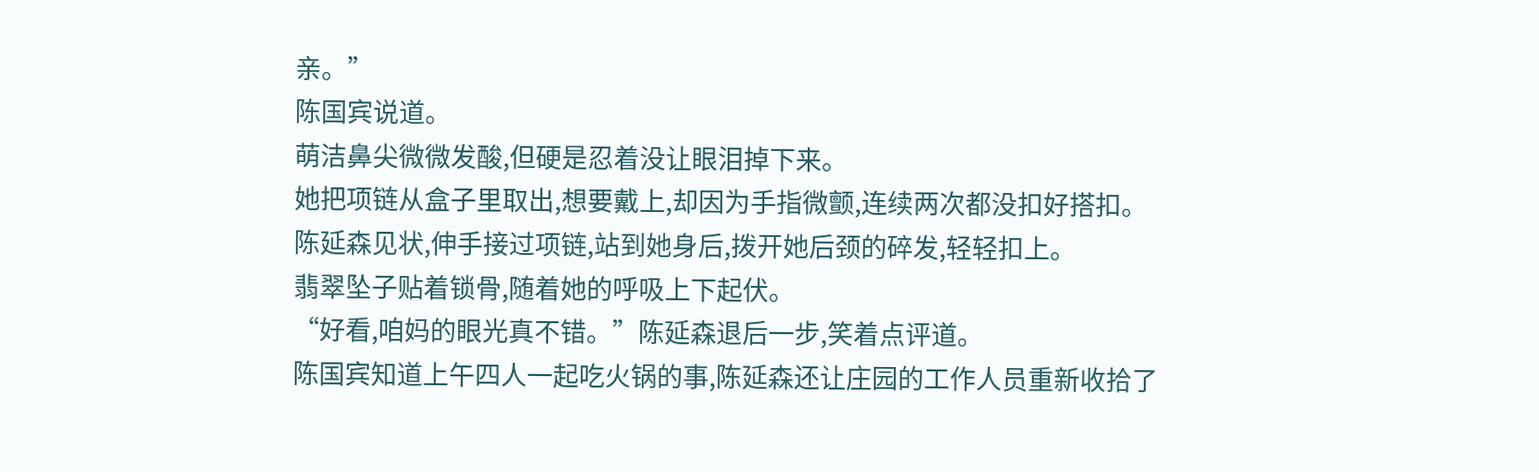亲。”
陈国宾说道。
萌洁鼻尖微微发酸,但硬是忍着没让眼泪掉下来。
她把项链从盒子里取出,想要戴上,却因为手指微颤,连续两次都没扣好搭扣。
陈延森见状,伸手接过项链,站到她身后,拨开她后颈的碎发,轻轻扣上。
翡翠坠子贴着锁骨,随着她的呼吸上下起伏。
“好看,咱妈的眼光真不错。”陈延森退后一步,笑着点评道。
陈国宾知道上午四人一起吃火锅的事,陈延森还让庄园的工作人员重新收拾了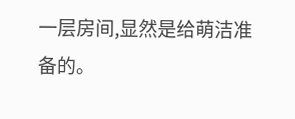一层房间,显然是给萌洁准备的。